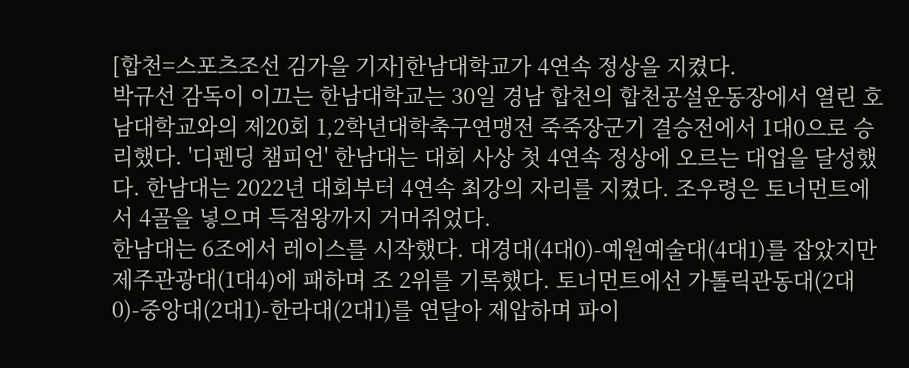[합천=스포츠조선 김가을 기자]한남대학교가 4연속 정상을 지켰다.
박규선 감독이 이끄는 한남대학교는 30일 경남 합천의 합천공설운동장에서 열린 호남대학교와의 제20회 1,2학년대학축구연맹전 죽죽장군기 결승전에서 1대0으로 승리했다. '디펜딩 챔피언' 한남대는 대회 사상 첫 4연속 정상에 오르는 대업을 달성했다. 한남대는 2022년 대회부터 4연속 최강의 자리를 지켰다. 조우령은 토너먼트에서 4골을 넣으며 득점왕까지 거머쥐었다.
한남대는 6조에서 레이스를 시작했다. 대경대(4대0)-예원예술대(4대1)를 잡았지만 제주관광대(1대4)에 패하며 조 2위를 기록했다. 토너먼트에선 가톨릭관동대(2대0)-중앙대(2대1)-한라대(2대1)를 연달아 제압하며 파이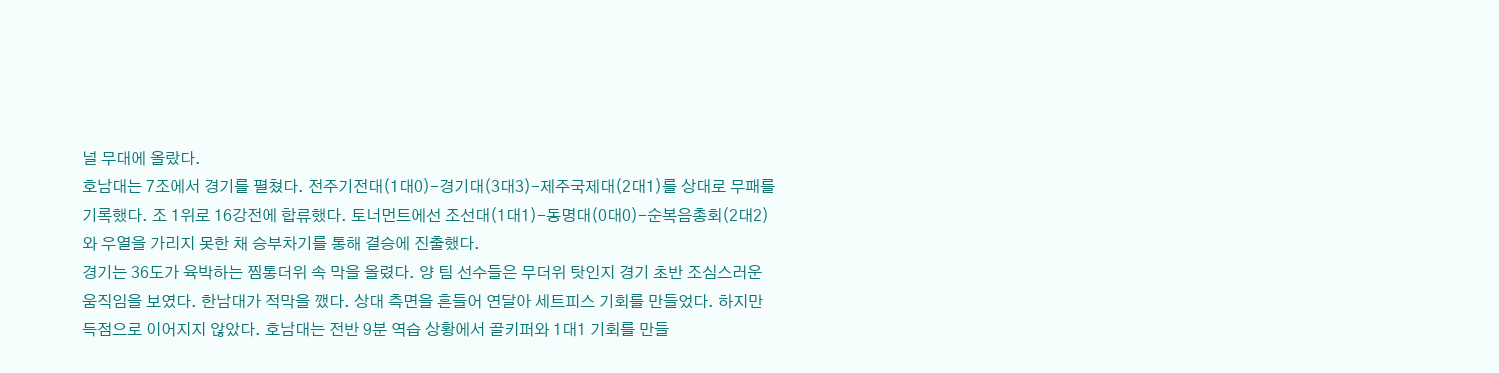널 무대에 올랐다.
호남대는 7조에서 경기를 펼쳤다. 전주기전대(1대0)-경기대(3대3)-제주국제대(2대1)를 상대로 무패를 기록했다. 조 1위로 16강전에 합류했다. 토너먼트에선 조선대(1대1)-동명대(0대0)-순복음총회(2대2)와 우열을 가리지 못한 채 승부차기를 통해 결승에 진출했다.
경기는 36도가 육박하는 찜통더위 속 막을 올렸다. 양 팀 선수들은 무더위 탓인지 경기 초반 조심스러운 움직임을 보였다. 한남대가 적막을 깼다. 상대 측면을 흔들어 연달아 세트피스 기회를 만들었다. 하지만 득점으로 이어지지 않았다. 호남대는 전반 9분 역습 상황에서 골키퍼와 1대1 기회를 만들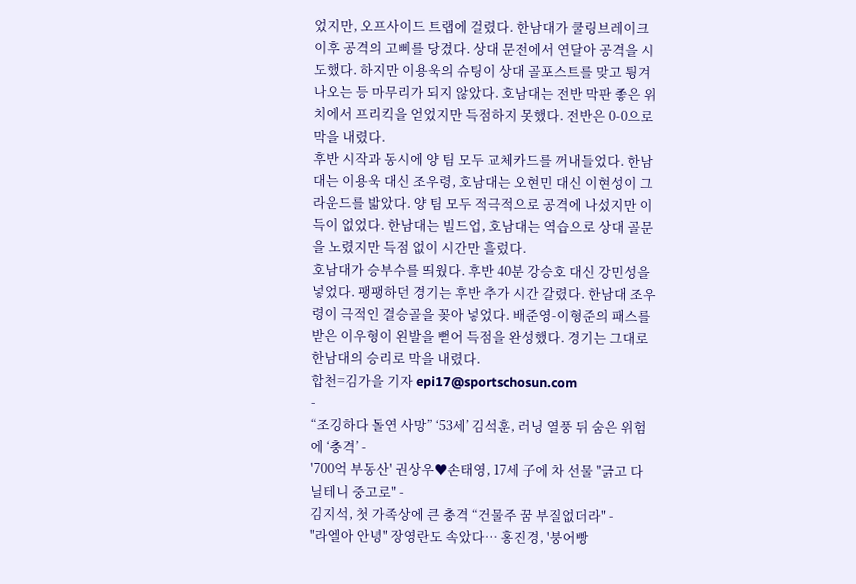었지만, 오프사이드 트랩에 걸렸다. 한남대가 쿨링브레이크 이후 공격의 고삐를 당겼다. 상대 문전에서 연달아 공격을 시도했다. 하지만 이용욱의 슈팅이 상대 골포스트를 맞고 튕겨나오는 등 마무리가 되지 않았다. 호남대는 전반 막판 좋은 위치에서 프리킥을 얻었지만 득점하지 못했다. 전반은 0-0으로 막을 내렸다.
후반 시작과 동시에 양 팀 모두 교체카드를 꺼내들었다. 한남대는 이용욱 대신 조우령, 호남대는 오현민 대신 이현성이 그라운드를 밟았다. 양 팀 모두 적극적으로 공격에 나섰지만 이득이 없었다. 한남대는 빌드업, 호남대는 역습으로 상대 골문을 노렸지만 득점 없이 시간만 흘렀다.
호남대가 승부수를 띄웠다. 후반 40분 강승호 대신 강민성을 넣었다. 팽팽하던 경기는 후반 추가 시간 갈렸다. 한남대 조우령이 극적인 결승골을 꽂아 넣었다. 배준영-이형준의 패스를 받은 이우형이 왼발을 뻗어 득점을 완성했다. 경기는 그대로 한남대의 승리로 막을 내렸다.
합천=김가을 기자 epi17@sportschosun.com
-
“조깅하다 돌연 사망” ‘53세’ 김석훈, 러닝 열풍 뒤 숨은 위험에 ‘충격’ -
'700억 부동산' 권상우♥손태영, 17세 子에 차 선물 "긁고 다닐테니 중고로" -
김지석, 첫 가족상에 큰 충격 “건물주 꿈 부질없더라" -
"라엘아 안녕" 장영란도 속았다… 홍진경, '붕어빵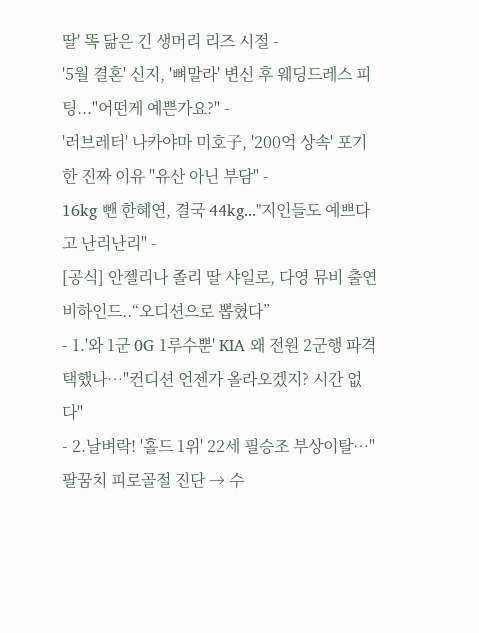딸' 똑 닮은 긴 생머리 리즈 시절 -
'5월 결혼' 신지, '뼈말라' 변신 후 웨딩드레스 피팅..."어떤게 예쁜가요?" -
'러브레터' 나카야마 미호子, '200억 상속' 포기한 진짜 이유 "유산 아닌 부담" -
16kg 뺀 한혜연, 결국 44kg..."지인들도 예쁘다고 난리난리" -
[공식] 안젤리나 졸리 딸 샤일로, 다영 뮤비 출연 비하인드..“오디션으로 뽑혔다”
- 1.'와 1군 0G 1루수뿐' KIA 왜 전원 2군행 파격 택했나…"컨디션 언젠가 올라오겠지? 시간 없다"
- 2.날벼락! '홀드 1위' 22세 필승조 부상이탈…"팔꿈치 피로골절 진단 → 수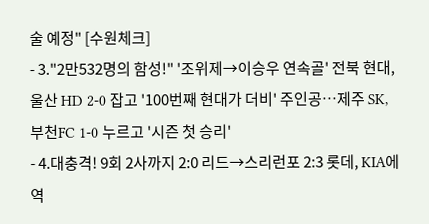술 예정" [수원체크]
- 3."2만532명의 함성!" '조위제→이승우 연속골' 전북 현대, 울산 HD 2-0 잡고 '100번째 현대가 더비' 주인공…제주 SK, 부천FC 1-0 누르고 '시즌 첫 승리'
- 4.대충격! 9회 2사까지 2:0 리드→스리런포 2:3 롯데, KIA에 역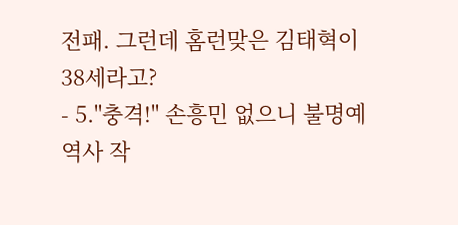전패. 그런데 홈런맞은 김태혁이 38세라고?
- 5."충격!" 손흥민 없으니 불명예 역사 작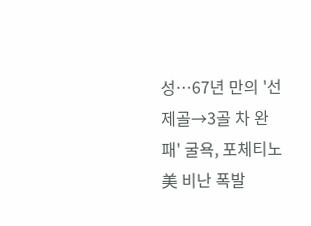성…67년 만의 '선제골→3골 차 완패' 굴욕, 포체티노 美 비난 폭발